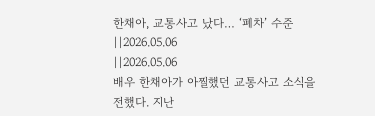한채아, 교통사고 났다… ‘폐차’ 수준
||2026.05.06
||2026.05.06
배우 한채아가 아찔했던 교통사고 소식을 전했다. 지난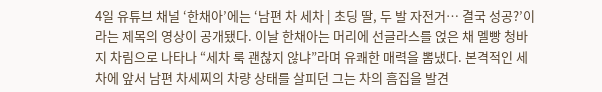4일 유튜브 채널 ‘한채아’에는 ‘남편 차 세차 | 초딩 딸, 두 발 자전거… 결국 성공?’이라는 제목의 영상이 공개됐다. 이날 한채아는 머리에 선글라스를 얹은 채 멜빵 청바지 차림으로 나타나 “세차 룩 괜찮지 않냐”라며 유쾌한 매력을 뽐냈다. 본격적인 세차에 앞서 남편 차세찌의 차량 상태를 살피던 그는 차의 흠집을 발견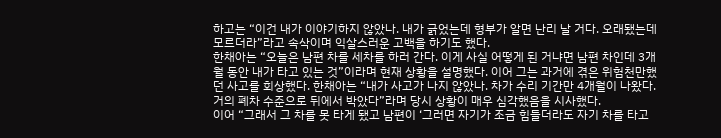하고는 “이건 내가 이야기하지 않았나. 내가 긁었는데 형부가 알면 난리 날 거다. 오래됐는데 모르더라”라고 속삭이며 익살스러운 고백을 하기도 했다.
한채아는 “오늘은 남편 차를 세차를 하러 간다. 이게 사실 어떻게 된 거냐면 남편 차인데 3개월 동안 내가 타고 있는 것”이라며 현재 상황을 설명했다. 이어 그는 과거에 겪은 위험천만했던 사고를 회상했다. 한채아는 “내가 사고가 나지 않았나. 차가 수리 기간만 4개월이 나왔다. 거의 폐차 수준으로 뒤에서 박았다”라며 당시 상황이 매우 심각했음을 시사했다.
이어 “그래서 그 차를 못 타게 됐고 남편이 ‘그러면 자기가 조금 힘들더라도 자기 차를 타고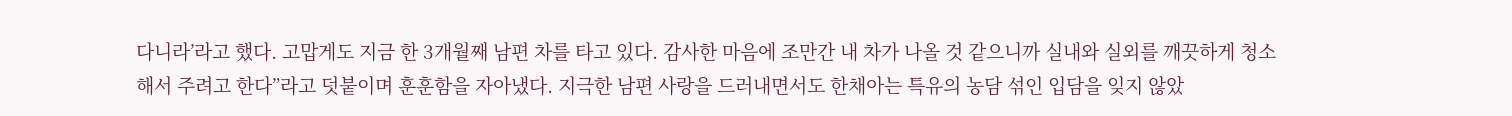다니라’라고 했다. 고맙게도 지금 한 3개월째 남편 차를 타고 있다. 감사한 마음에 조만간 내 차가 나올 것 같으니까 실내와 실외를 깨끗하게 청소해서 주려고 한다”라고 덧붙이며 훈훈함을 자아냈다. 지극한 남편 사랑을 드러내면서도 한채아는 특유의 농담 섞인 입담을 잊지 않았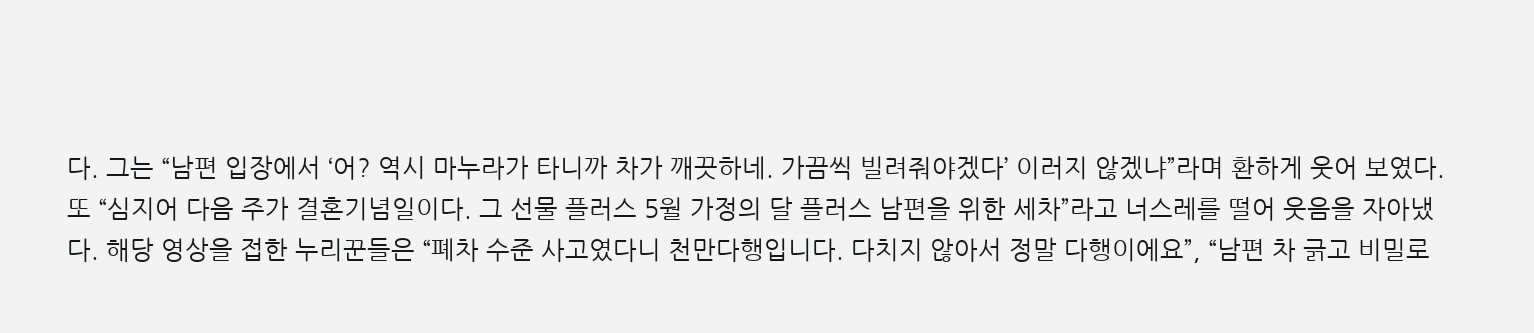다. 그는 “남편 입장에서 ‘어? 역시 마누라가 타니까 차가 깨끗하네. 가끔씩 빌려줘야겠다’ 이러지 않겠냐”라며 환하게 웃어 보였다.
또 “심지어 다음 주가 결혼기념일이다. 그 선물 플러스 5월 가정의 달 플러스 남편을 위한 세차”라고 너스레를 떨어 웃음을 자아냈다. 해당 영상을 접한 누리꾼들은 “폐차 수준 사고였다니 천만다행입니다. 다치지 않아서 정말 다행이에요”, “남편 차 긁고 비밀로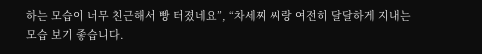하는 모습이 너무 친근해서 빵 터졌네요”, “차세찌 씨랑 여전히 달달하게 지내는 모습 보기 좋습니다.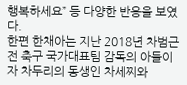행복하세요” 등 다양한 반응을 보였다.
한편 한채아는 지난 2018년 차범근 전 축구 국가대표팀 감독의 아들이자 차두리의 동생인 차세찌와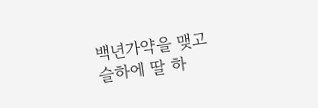백년가약을 맺고 슬하에 딸 하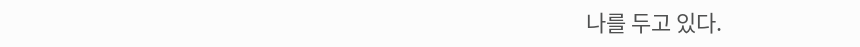나를 두고 있다.